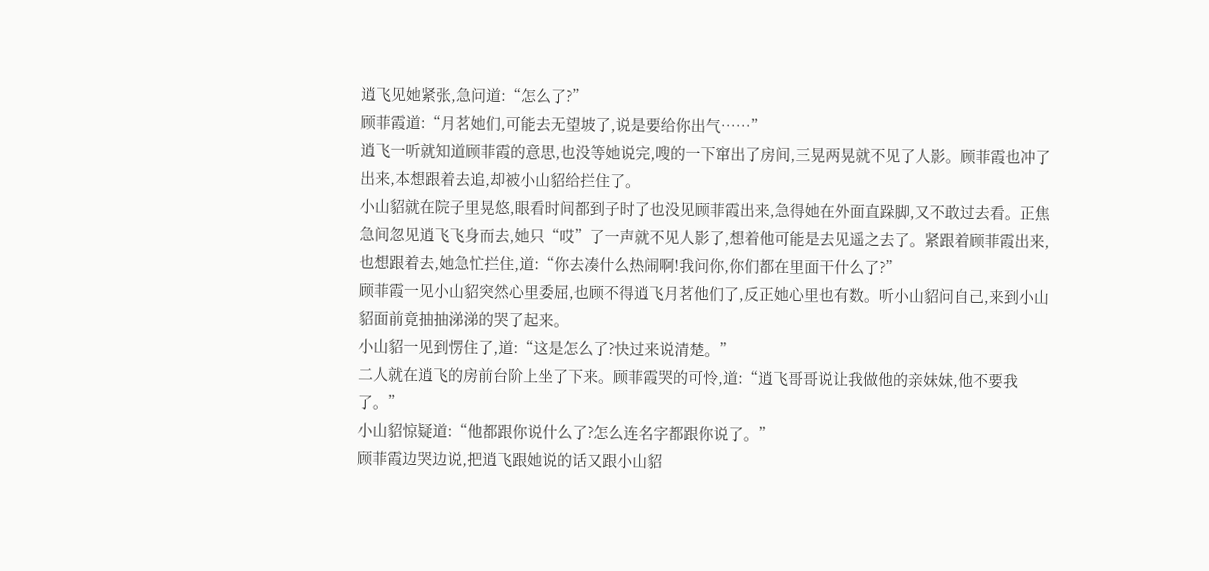逍飞见她紧张,急问道:“怎么了?”
顾菲霞道:“月茗她们,可能去无望坡了,说是要给你出气……”
逍飞一听就知道顾菲霞的意思,也没等她说完,嗖的一下窜出了房间,三晃两晃就不见了人影。顾菲霞也冲了出来,本想跟着去追,却被小山貂给拦住了。
小山貂就在院子里晃悠,眼看时间都到子时了也没见顾菲霞出来,急得她在外面直跺脚,又不敢过去看。正焦急间忽见逍飞飞身而去,她只“哎”了一声就不见人影了,想着他可能是去见遥之去了。紧跟着顾菲霞出来,也想跟着去,她急忙拦住,道:“你去凑什么热闹啊!我问你,你们都在里面干什么了?”
顾菲霞一见小山貂突然心里委屈,也顾不得逍飞月茗他们了,反正她心里也有数。听小山貂问自己,来到小山貂面前竟抽抽涕涕的哭了起来。
小山貂一见到愣住了,道:“这是怎么了?快过来说清楚。”
二人就在逍飞的房前台阶上坐了下来。顾菲霞哭的可怜,道:“逍飞哥哥说让我做他的亲妹妹,他不要我了。”
小山貂惊疑道:“他都跟你说什么了?怎么连名字都跟你说了。”
顾菲霞边哭边说,把逍飞跟她说的话又跟小山貂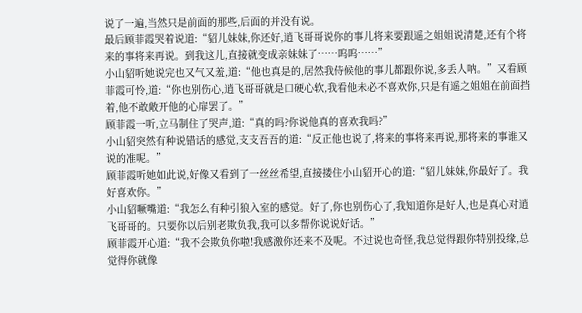说了一遍,当然只是前面的那些,后面的并没有说。
最后顾菲霞哭着说道:“貂儿妹妹,你还好,逍飞哥哥说你的事儿将来要跟遥之姐姐说清楚,还有个将来的事将来再说。到我这儿,直接就变成亲妹妹了……呜呜……”
小山貂听她说完也又气又羞,道:“他也真是的,居然我侍候他的事儿都跟你说,多丢人呐。”又看顾菲霞可怜,道:“你也别伤心,逍飞哥哥就是口硬心软,我看他未必不喜欢你,只是有遥之姐姐在前面挡着,他不敢敞开他的心扉罢了。”
顾菲霞一听,立马制住了哭声,道:“真的吗?你说他真的喜欢我吗?”
小山貂突然有种说错话的感觉,支支吾吾的道:“反正他也说了,将来的事将来再说,那将来的事谁又说的准呢。”
顾菲霞听她如此说,好像又看到了一丝丝希望,直接搂住小山貂开心的道:“貂儿妹妹,你最好了。我好喜欢你。”
小山貂噘嘴道:“我怎么有种引狼入室的感觉。好了,你也别伤心了,我知道你是好人,也是真心对逍飞哥哥的。只要你以后别老欺负我,我可以多帮你说说好话。”
顾菲霞开心道:“我不会欺负你啦!我感激你还来不及呢。不过说也奇怪,我总觉得跟你特别投缘,总觉得你就像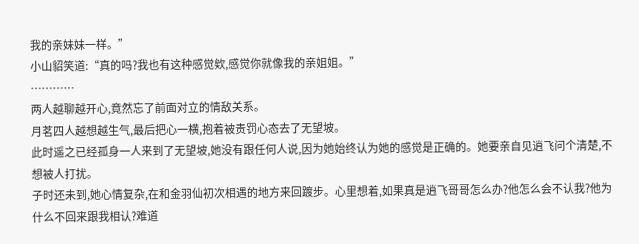我的亲妹妹一样。”
小山貂笑道:“真的吗?我也有这种感觉欸,感觉你就像我的亲姐姐。”
…………
两人越聊越开心,竟然忘了前面对立的情敌关系。
月茗四人越想越生气,最后把心一横,抱着被责罚心态去了无望坡。
此时遥之已经孤身一人来到了无望坡,她没有跟任何人说,因为她始终认为她的感觉是正确的。她要亲自见逍飞问个清楚,不想被人打扰。
子时还未到,她心情复杂,在和金羽仙初次相遇的地方来回踱步。心里想着,如果真是逍飞哥哥怎么办?他怎么会不认我?他为什么不回来跟我相认?难道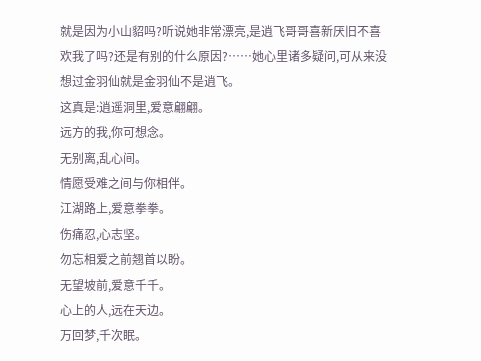就是因为小山貂吗?听说她非常漂亮,是逍飞哥哥喜新厌旧不喜欢我了吗?还是有别的什么原因?……她心里诸多疑问,可从来没想过金羽仙就是金羽仙不是逍飞。
这真是:逍遥洞里,爱意翩翩。
远方的我,你可想念。
无别离,乱心间。
情愿受难之间与你相伴。
江湖路上,爱意拳拳。
伤痛忍,心志坚。
勿忘相爱之前翘首以盼。
无望坡前,爱意千千。
心上的人,远在天边。
万回梦,千次眠。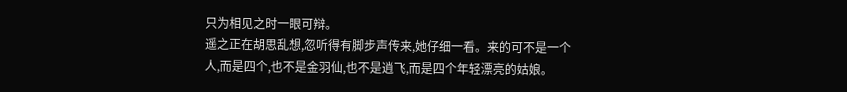只为相见之时一眼可辩。
遥之正在胡思乱想,忽听得有脚步声传来,她仔细一看。来的可不是一个人,而是四个,也不是金羽仙,也不是逍飞,而是四个年轻漂亮的姑娘。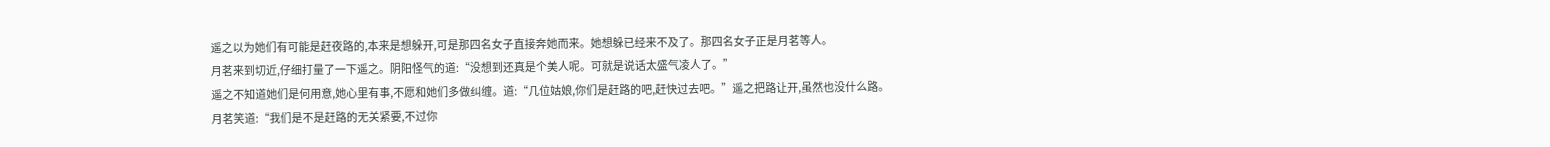遥之以为她们有可能是赶夜路的,本来是想躲开,可是那四名女子直接奔她而来。她想躲已经来不及了。那四名女子正是月茗等人。
月茗来到切近,仔细打量了一下遥之。阴阳怪气的道:“没想到还真是个美人呢。可就是说话太盛气凌人了。”
遥之不知道她们是何用意,她心里有事,不愿和她们多做纠缠。道:“几位姑娘,你们是赶路的吧,赶快过去吧。”遥之把路让开,虽然也没什么路。
月茗笑道:“我们是不是赶路的无关紧要,不过你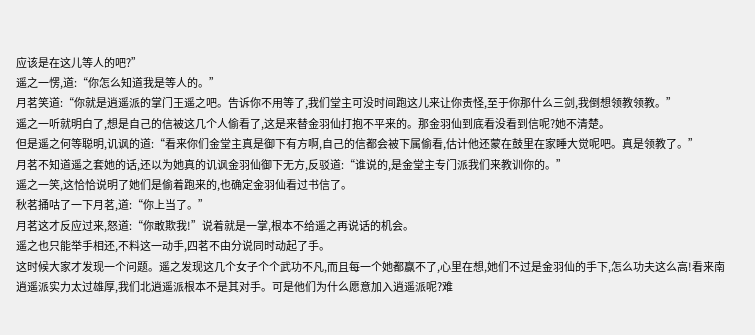应该是在这儿等人的吧?”
遥之一愣,道:“你怎么知道我是等人的。”
月茗笑道:“你就是逍遥派的掌门王遥之吧。告诉你不用等了,我们堂主可没时间跑这儿来让你责怪,至于你那什么三剑,我倒想领教领教。”
遥之一听就明白了,想是自己的信被这几个人偷看了,这是来替金羽仙打抱不平来的。那金羽仙到底看没看到信呢?她不清楚。
但是遥之何等聪明,讥讽的道:“看来你们金堂主真是御下有方啊,自己的信都会被下属偷看,估计他还蒙在鼓里在家睡大觉呢吧。真是领教了。”
月茗不知道遥之套她的话,还以为她真的讥讽金羽仙御下无方,反驳道:“谁说的,是金堂主专门派我们来教训你的。”
遥之一笑,这恰恰说明了她们是偷着跑来的,也确定金羽仙看过书信了。
秋茗捅咕了一下月茗,道:“你上当了。”
月茗这才反应过来,怒道:“你敢欺我!”说着就是一掌,根本不给遥之再说话的机会。
遥之也只能举手相还,不料这一动手,四茗不由分说同时动起了手。
这时候大家才发现一个问题。遥之发现这几个女子个个武功不凡,而且每一个她都赢不了,心里在想,她们不过是金羽仙的手下,怎么功夫这么高!看来南逍遥派实力太过雄厚,我们北逍遥派根本不是其对手。可是他们为什么愿意加入逍遥派呢?难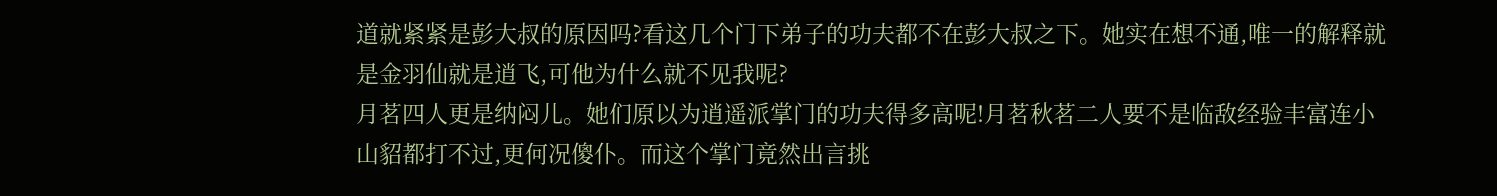道就紧紧是彭大叔的原因吗?看这几个门下弟子的功夫都不在彭大叔之下。她实在想不通,唯一的解释就是金羽仙就是逍飞,可他为什么就不见我呢?
月茗四人更是纳闷儿。她们原以为逍遥派掌门的功夫得多高呢!月茗秋茗二人要不是临敌经验丰富连小山貂都打不过,更何况傻仆。而这个掌门竟然出言挑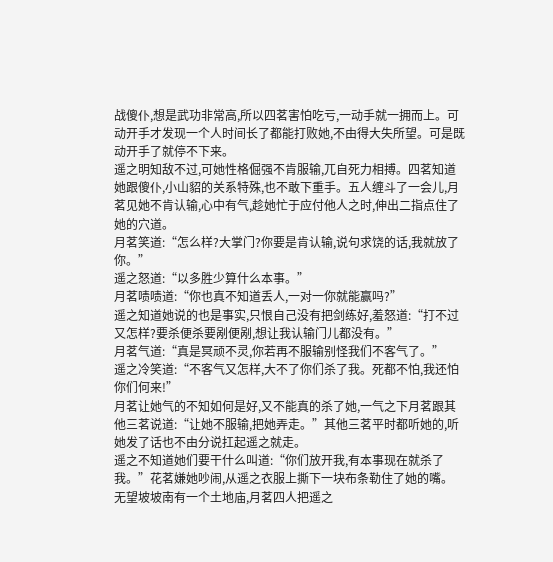战傻仆,想是武功非常高,所以四茗害怕吃亏,一动手就一拥而上。可动开手才发现一个人时间长了都能打败她,不由得大失所望。可是既动开手了就停不下来。
遥之明知敌不过,可她性格倔强不肯服输,兀自死力相搏。四茗知道她跟傻仆,小山貂的关系特殊,也不敢下重手。五人缠斗了一会儿,月茗见她不肯认输,心中有气,趁她忙于应付他人之时,伸出二指点住了她的穴道。
月茗笑道:“怎么样?大掌门?你要是肯认输,说句求饶的话,我就放了你。”
遥之怒道:“以多胜少算什么本事。”
月茗啧啧道:“你也真不知道丢人,一对一你就能赢吗?”
遥之知道她说的也是事实,只恨自己没有把剑练好,羞怒道:“打不过又怎样?要杀便杀要剐便剐,想让我认输门儿都没有。”
月茗气道:“真是冥顽不灵,你若再不服输别怪我们不客气了。”
遥之冷笑道:“不客气又怎样,大不了你们杀了我。死都不怕,我还怕你们何来!”
月茗让她气的不知如何是好,又不能真的杀了她,一气之下月茗跟其他三茗说道:“让她不服输,把她弄走。”其他三茗平时都听她的,听她发了话也不由分说扛起遥之就走。
遥之不知道她们要干什么叫道:“你们放开我,有本事现在就杀了我。”花茗嫌她吵闹,从遥之衣服上撕下一块布条勒住了她的嘴。
无望坡坡南有一个土地庙,月茗四人把遥之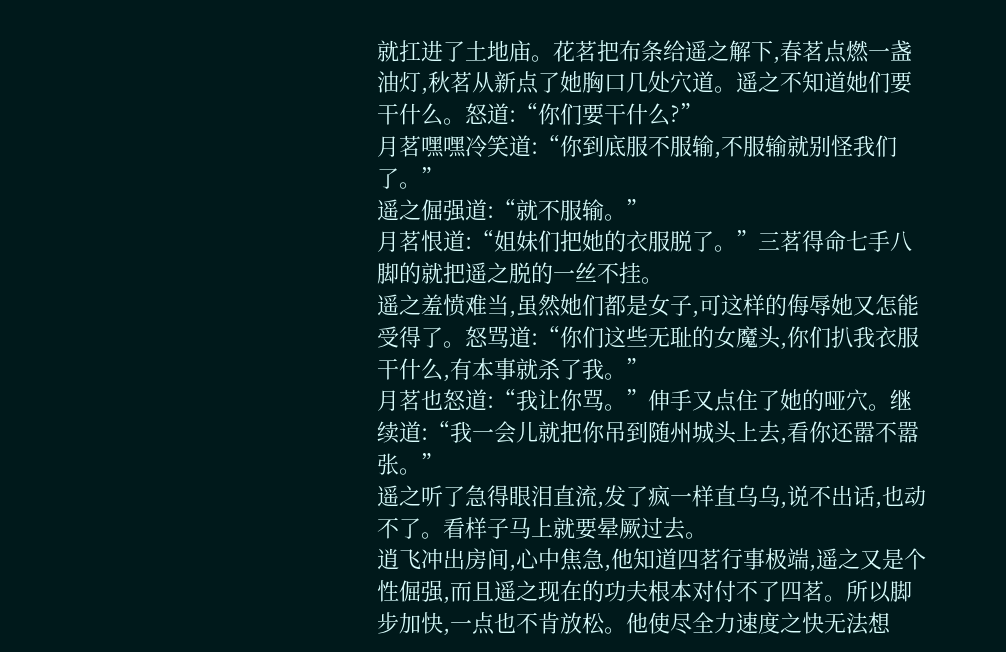就扛进了土地庙。花茗把布条给遥之解下,春茗点燃一盏油灯,秋茗从新点了她胸口几处穴道。遥之不知道她们要干什么。怒道:“你们要干什么?”
月茗嘿嘿冷笑道:“你到底服不服输,不服输就别怪我们了。”
遥之倔强道:“就不服输。”
月茗恨道:“姐妹们把她的衣服脱了。”三茗得命七手八脚的就把遥之脱的一丝不挂。
遥之羞愤难当,虽然她们都是女子,可这样的侮辱她又怎能受得了。怒骂道:“你们这些无耻的女魔头,你们扒我衣服干什么,有本事就杀了我。”
月茗也怒道:“我让你骂。”伸手又点住了她的哑穴。继续道:“我一会儿就把你吊到随州城头上去,看你还嚣不嚣张。”
遥之听了急得眼泪直流,发了疯一样直乌乌,说不出话,也动不了。看样子马上就要晕厥过去。
逍飞冲出房间,心中焦急,他知道四茗行事极端,遥之又是个性倔强,而且遥之现在的功夫根本对付不了四茗。所以脚步加快,一点也不肯放松。他使尽全力速度之快无法想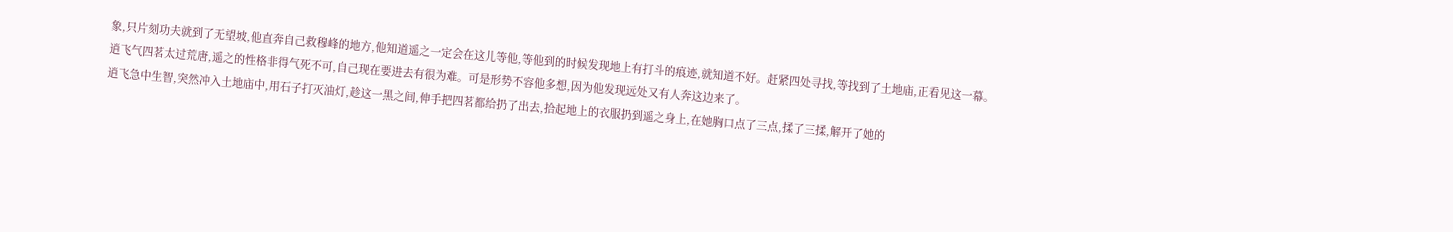象,只片刻功夫就到了无望坡,他直奔自己救穆峰的地方,他知道遥之一定会在这儿等他,等他到的时候发现地上有打斗的痕迹,就知道不好。赶紧四处寻找,等找到了土地庙,正看见这一幕。
逍飞气四茗太过荒唐,遥之的性格非得气死不可,自己现在要进去有很为难。可是形势不容他多想,因为他发现远处又有人奔这边来了。
逍飞急中生智,突然冲入土地庙中,用石子打灭油灯,趁这一黑之间,伸手把四茗都给扔了出去,拾起地上的衣服扔到遥之身上,在她胸口点了三点,揉了三揉,解开了她的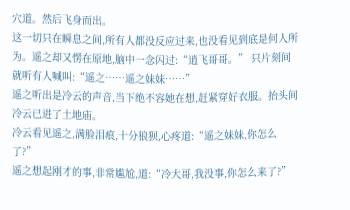穴道。然后飞身而出。
这一切只在瞬息之间,所有人都没反应过来,也没看见到底是何人所为。遥之却又愣在原地,脑中一念闪过:“逍飞哥哥。” 只片刻间就听有人喊叫:“遥之……遥之妹妹……”
遥之听出是冷云的声音,当下绝不容她在想,赶紧穿好衣服。抬头间冷云已进了土地庙。
冷云看见遥之,满脸泪痕,十分狼狈,心疼道:“遥之妹妹,你怎么了?”
遥之想起刚才的事,非常尴尬,道:“冷大哥,我没事,你怎么来了?”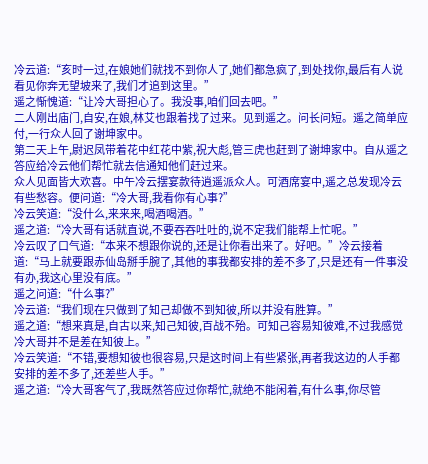冷云道:“亥时一过,在娘她们就找不到你人了,她们都急疯了,到处找你,最后有人说看见你奔无望坡来了,我们才追到这里。”
遥之惭愧道:“让冷大哥担心了。我没事,咱们回去吧。”
二人刚出庙门,自安,在娘,林艾也跟着找了过来。见到遥之。问长问短。遥之简单应付,一行众人回了谢坤家中。
第二天上午,尉迟凤带着花中红花中紫,祝大彪,管三虎也赶到了谢坤家中。自从遥之答应给冷云他们帮忙就去信通知他们赶过来。
众人见面皆大欢喜。中午冷云摆宴款待逍遥派众人。可酒席宴中,遥之总发现冷云有些愁容。便问道:“冷大哥,我看你有心事?”
冷云笑道:“没什么,来来来,喝酒喝酒。”
遥之道:“冷大哥有话就直说,不要吞吞吐吐的,说不定我们能帮上忙呢。”
冷云叹了口气道:“本来不想跟你说的,还是让你看出来了。好吧。”冷云接着道:“马上就要跟赤仙岛掰手腕了,其他的事我都安排的差不多了,只是还有一件事没有办,我这心里没有底。”
遥之问道:“什么事?”
冷云道:“我们现在只做到了知己却做不到知彼,所以并没有胜算。”
遥之道:“想来真是,自古以来,知己知彼,百战不殆。可知己容易知彼难,不过我感觉冷大哥并不是差在知彼上。”
冷云笑道:“不错,要想知彼也很容易,只是这时间上有些紧张,再者我这边的人手都安排的差不多了,还差些人手。”
遥之道:“冷大哥客气了,我既然答应过你帮忙,就绝不能闲着,有什么事,你尽管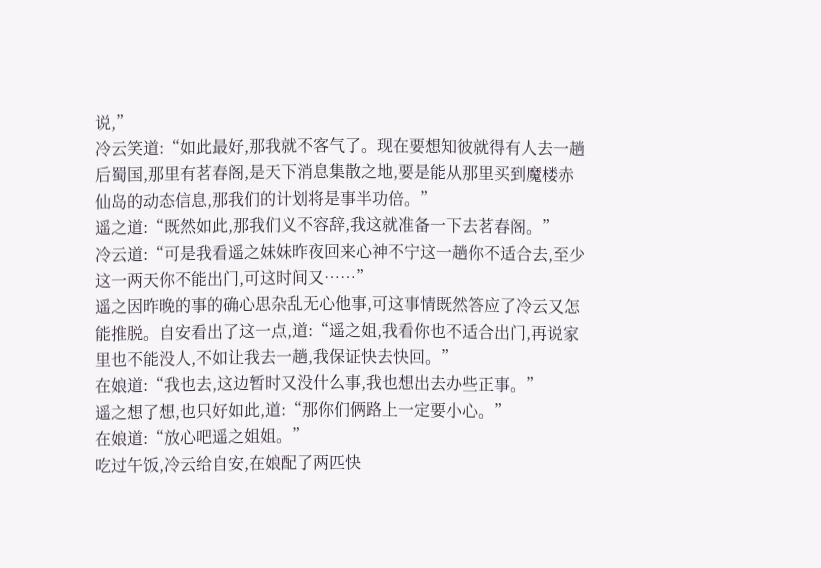说,”
冷云笑道:“如此最好,那我就不客气了。现在要想知彼就得有人去一趟后蜀国,那里有茗春阁,是天下消息集散之地,要是能从那里买到魔楼赤仙岛的动态信息,那我们的计划将是事半功倍。”
遥之道:“既然如此,那我们义不容辞,我这就准备一下去茗春阁。”
冷云道:“可是我看遥之妹妹昨夜回来心神不宁这一趟你不适合去,至少这一两天你不能出门,可这时间又……”
遥之因昨晚的事的确心思杂乱无心他事,可这事情既然答应了冷云又怎能推脱。自安看出了这一点,道:“遥之姐,我看你也不适合出门,再说家里也不能没人,不如让我去一趟,我保证快去快回。”
在娘道:“我也去,这边暂时又没什么事,我也想出去办些正事。”
遥之想了想,也只好如此,道:“那你们俩路上一定要小心。”
在娘道:“放心吧遥之姐姐。”
吃过午饭,冷云给自安,在娘配了两匹快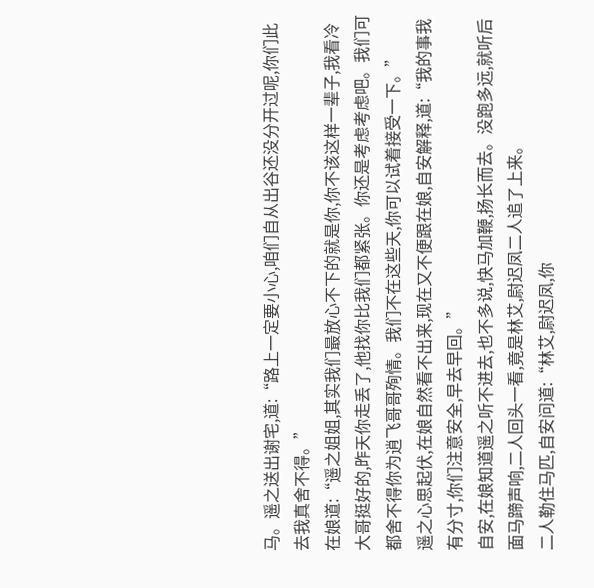马。遥之送出谢宅,道:“路上一定要小心,咱们自从出谷还没分开过呢,你们此去我真舍不得。”
在娘道:“遥之姐姐,其实我们最放心不下的就是你,你不该这样一辈子,我看冷大哥挺好的,昨天你走丢了,他找你比我们都紧张。你还是考虑考虑吧。我们可都舍不得你为逍飞哥哥殉情。我们不在这些天,你可以试着接受一下。”
遥之心思起伏,在娘自然看不出来,现在又不便跟在娘,自安解释,道:“我的事我有分寸,你们注意安全,早去早回。”
自安,在娘知道遥之听不进去,也不多说,快马加鞭,扬长而去。没跑多远,就听后面马蹄声响,二人回头一看,竟是林艾,尉迟凤二人追了上来。
二人勒住马匹,自安问道:“林艾,尉迟凤,你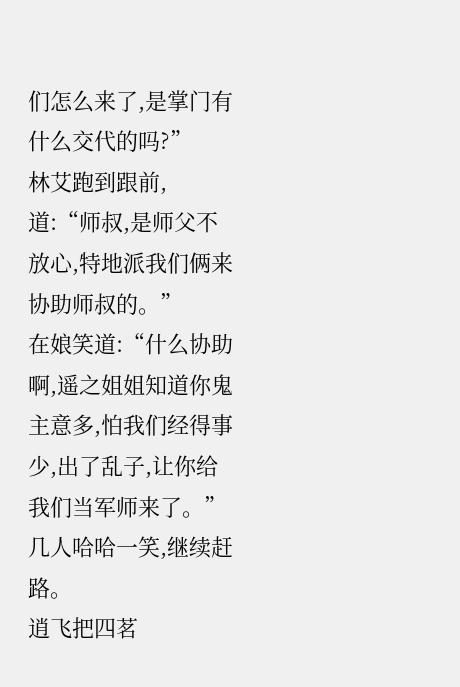们怎么来了,是掌门有什么交代的吗?”
林艾跑到跟前,道:“师叔,是师父不放心,特地派我们俩来协助师叔的。”
在娘笑道:“什么协助啊,遥之姐姐知道你鬼主意多,怕我们经得事少,出了乱子,让你给我们当军师来了。”
几人哈哈一笑,继续赶路。
逍飞把四茗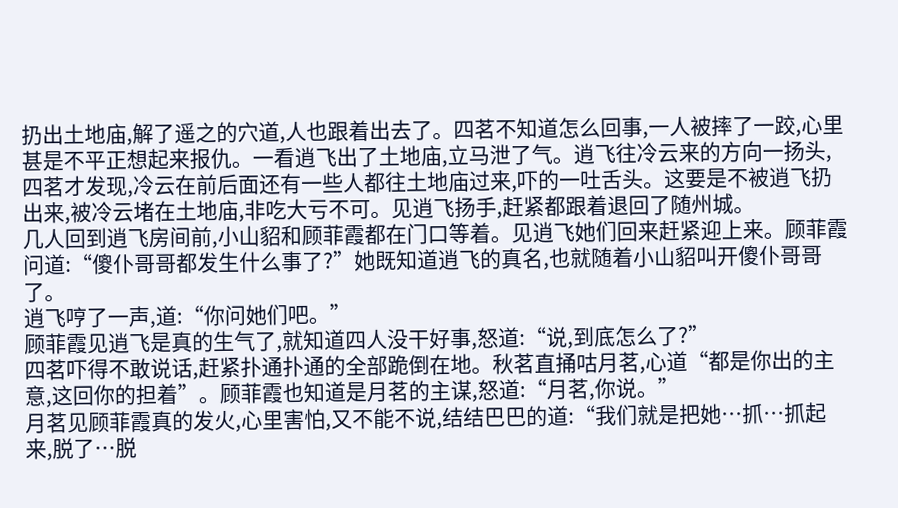扔出土地庙,解了遥之的穴道,人也跟着出去了。四茗不知道怎么回事,一人被摔了一跤,心里甚是不平正想起来报仇。一看逍飞出了土地庙,立马泄了气。逍飞往冷云来的方向一扬头,四茗才发现,冷云在前后面还有一些人都往土地庙过来,吓的一吐舌头。这要是不被逍飞扔出来,被冷云堵在土地庙,非吃大亏不可。见逍飞扬手,赶紧都跟着退回了随州城。
几人回到逍飞房间前,小山貂和顾菲霞都在门口等着。见逍飞她们回来赶紧迎上来。顾菲霞问道:“傻仆哥哥都发生什么事了?”她既知道逍飞的真名,也就随着小山貂叫开傻仆哥哥了。
逍飞哼了一声,道:“你问她们吧。”
顾菲霞见逍飞是真的生气了,就知道四人没干好事,怒道:“说,到底怎么了?”
四茗吓得不敢说话,赶紧扑通扑通的全部跪倒在地。秋茗直捅咕月茗,心道“都是你出的主意,这回你的担着”。顾菲霞也知道是月茗的主谋,怒道:“月茗,你说。”
月茗见顾菲霞真的发火,心里害怕,又不能不说,结结巴巴的道:“我们就是把她…抓…抓起来,脱了…脱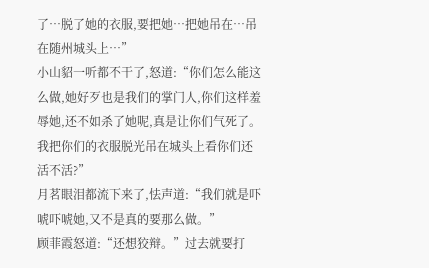了…脱了她的衣服,要把她…把她吊在…吊在随州城头上…”
小山貂一听都不干了,怒道:“你们怎么能这么做,她好歹也是我们的掌门人,你们这样羞辱她,还不如杀了她呢,真是让你们气死了。我把你们的衣服脱光吊在城头上看你们还活不活?”
月茗眼泪都流下来了,怯声道:“我们就是吓唬吓唬她,又不是真的要那么做。”
顾菲霞怒道:“还想狡辩。”过去就要打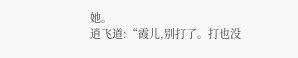她。
逍飞道:“霞儿,别打了。打也没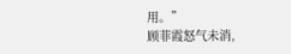用。”
顾菲霞怒气未消,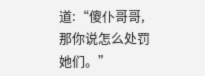道:“傻仆哥哥,那你说怎么处罚她们。”